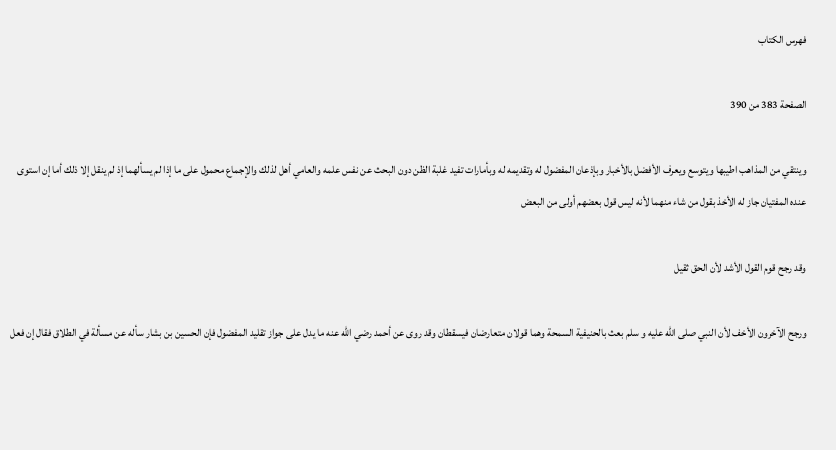فهرس الكتاب

الصفحة 383 من 390

وينتقي من المذاهب اطيبها ويتوسع ويعرف الأفضل بالأخبار وبإذعان المفضول له وتقديمه له وبأمارات تفيد غلبة الظن دون البحث عن نفس علمه والعامي أهل لذلك والإجماع محمول على ما إذا لم يسألهما إذ لم ينقل إلا ذلك أما إن استوى عنده المفتيان جاز له الأخذ بقول من شاء منهما لأنه ليس قول بعضهم أولى من البعض

وقد رجح قوم القول الأشد لأن الحق ثقيل

ورجح الآخرون الأخف لأن النبي صلى الله عليه و سلم بعث بالحنيفية السمحة وهما قولان متعارضان فيسقطان وقد روى عن أحمد رضي الله عنه ما يدل على جواز تقليد المفضول فإن الحسين بن بشار سأله عن مسألة في الطلاق فقال إن فعل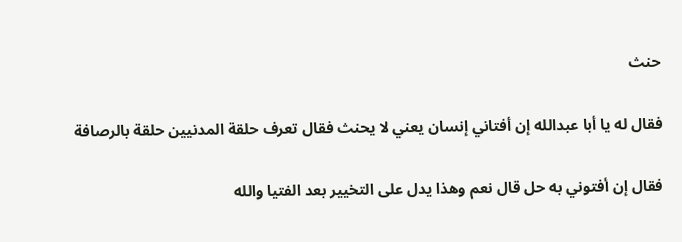حنث

فقال له يا أبا عبدالله إن أفتاني إنسان يعني لا يحنث فقال تعرف حلقة المدنيين حلقة بالرصافة

فقال إن أفتوني به حل قال نعم وهذا يدل على التخيير بعد الفتيا والله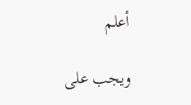أعلم

ويجب على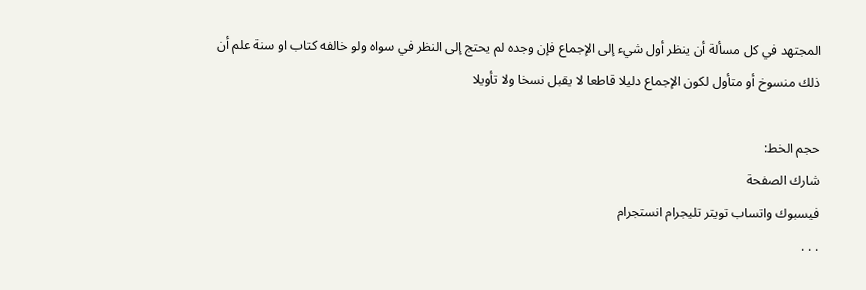المجتهد في كل مسألة أن ينظر أول شيء إلى الإجماع فإن وجده لم يحتج إلى النظر في سواه ولو خالفه كتاب او سنة علم أن ذلك منسوخ أو متأول لكون الإجماع دليلا قاطعا لا يقبل نسخا ولا تأويلا

حجم الخط:
شارك الصفحة
فيسبوك واتساب تويتر تليجرام انستجرام
. . .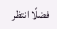فضلًا انتظر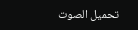تحميل الصوت